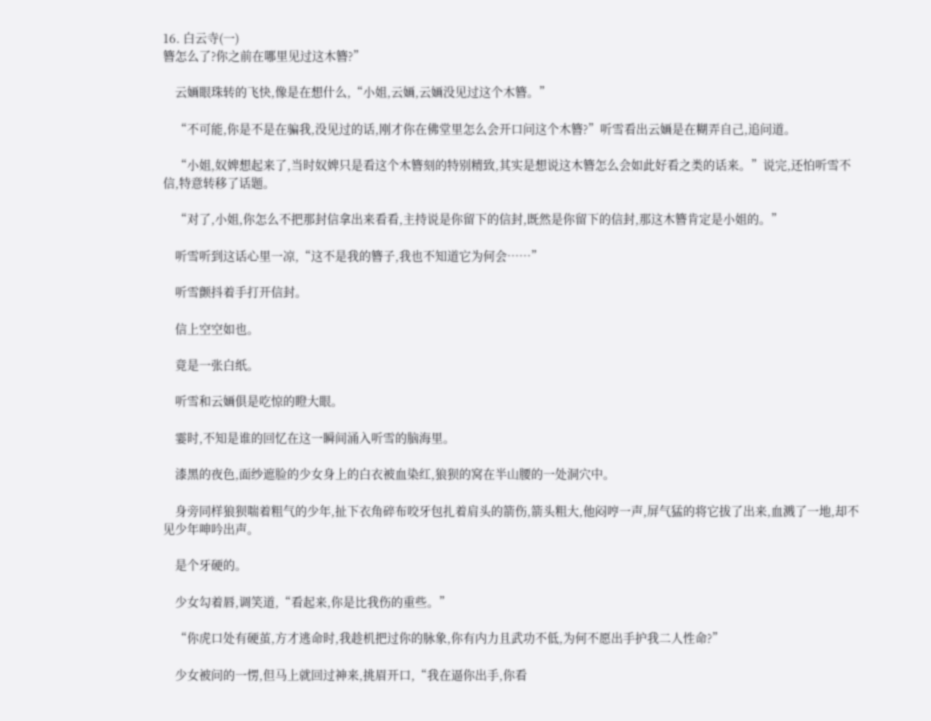16. 白云寺(一)
簪怎么了?你之前在哪里见过这木簪?”

    云婳眼珠转的飞快,像是在想什么,“小姐,云婳,云婳没见过这个木簪。”

    “不可能,你是不是在骗我,没见过的话,刚才你在佛堂里怎么会开口问这个木簪?”听雪看出云婳是在糊弄自己,追问道。

    “小姐,奴婢想起来了,当时奴婢只是看这个木簪刻的特别精致,其实是想说这木簪怎么会如此好看之类的话来。”说完,还怕听雪不信,特意转移了话题。

    “对了,小姐,你怎么不把那封信拿出来看看,主持说是你留下的信封,既然是你留下的信封,那这木簪肯定是小姐的。”

    听雪听到这话心里一凉,“这不是我的簪子,我也不知道它为何会……”

    听雪颤抖着手打开信封。

    信上空空如也。

    竟是一张白纸。

    听雪和云婳俱是吃惊的瞪大眼。

    霎时,不知是谁的回忆在这一瞬间涌入听雪的脑海里。

    漆黑的夜色,面纱遮脸的少女身上的白衣被血染红,狼狈的窝在半山腰的一处洞穴中。

    身旁同样狼狈喘着粗气的少年,扯下衣角碎布咬牙包扎着肩头的箭伤,箭头粗大,他闷哼一声,屏气猛的将它拔了出来,血溅了一地,却不见少年呻吟出声。

    是个牙硬的。

    少女勾着唇,调笑道,“看起来,你是比我伤的重些。”

    “你虎口处有硬茧,方才逃命时,我趁机把过你的脉象,你有内力且武功不低,为何不愿出手护我二人性命?”

    少女被问的一愣,但马上就回过神来,挑眉开口,“我在逼你出手,你看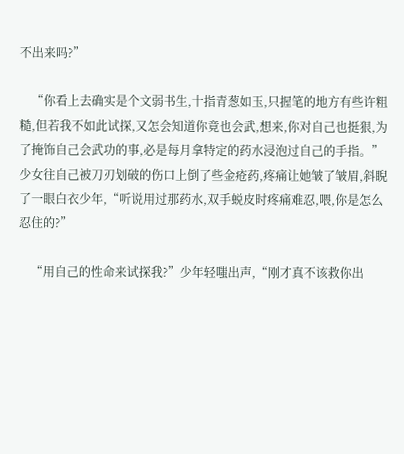不出来吗?”

    “你看上去确实是个文弱书生,十指青葱如玉,只握笔的地方有些许粗糙,但若我不如此试探,又怎会知道你竟也会武,想来,你对自己也挺狠,为了掩饰自己会武功的事,必是每月拿特定的药水浸泡过自己的手指。”少女往自己被刀刃划破的伤口上倒了些金疮药,疼痛让她皱了皱眉,斜睨了一眼白衣少年,“听说用过那药水,双手蜕皮时疼痛难忍,喂,你是怎么忍住的?”

    “用自己的性命来试探我?”少年轻嗤出声,“刚才真不该救你出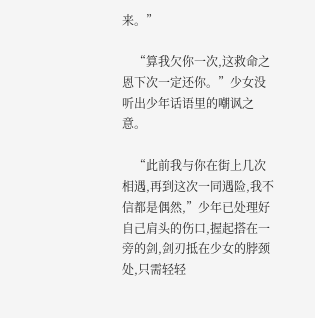来。”

    “算我欠你一次,这救命之恩下次一定还你。”少女没听出少年话语里的嘲讽之意。

    “此前我与你在街上几次相遇,再到这次一同遇险,我不信都是偶然,”少年已处理好自己肩头的伤口,握起搭在一旁的剑,剑刃抵在少女的脖颈处,只需轻轻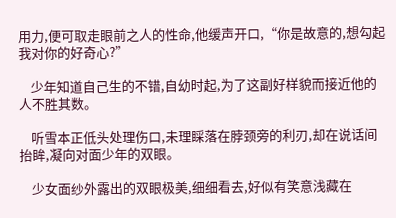用力,便可取走眼前之人的性命,他缓声开口,“你是故意的,想勾起我对你的好奇心?”

    少年知道自己生的不错,自幼时起,为了这副好样貌而接近他的人不胜其数。

    听雪本正低头处理伤口,未理睬落在脖颈旁的利刃,却在说话间抬眸,凝向对面少年的双眼。

    少女面纱外露出的双眼极美,细细看去,好似有笑意浅藏在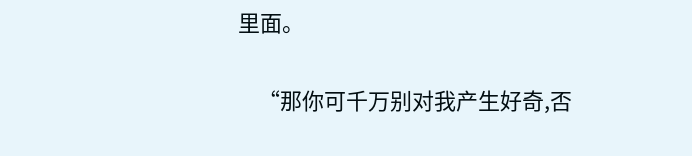里面。

    “那你可千万别对我产生好奇,否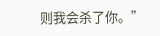则我会杀了你。”